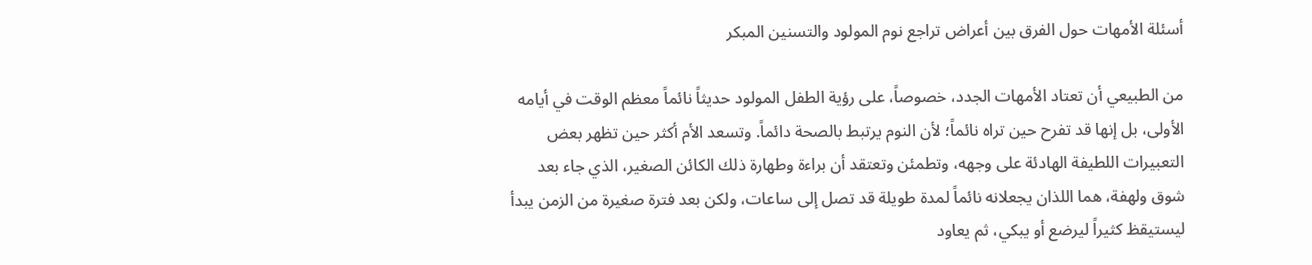أسئلة الأمهات حول الفرق بين أعراض تراجع نوم المولود والتسنين المبكر

من الطبيعي أن تعتاد الأمهات الجدد، خصوصاً، على رؤية الطفل المولود حديثاً نائماً معظم الوقت في أيامه الأولى، بل إنها قد تفرح حين تراه نائماً؛ لأن النوم يرتبط بالصحة دائماً. وتسعد الأم أكثر حين تظهر بعض التعبيرات اللطيفة الهادئة على وجهه، وتطمئن وتعتقد أن براءة وطهارة ذلك الكائن الصغير، الذي جاء بعد شوق ولهفة، هما اللذان يجعلانه نائماً لمدة طويلة قد تصل إلى ساعات، ولكن بعد فترة صغيرة من الزمن يبدأ ليستيقظ كثيراً ليرضع أو يبكي، ثم يعاود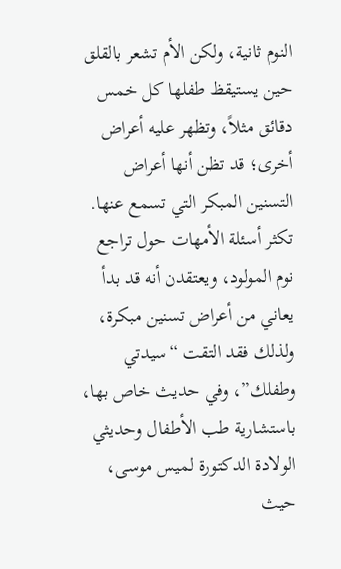النوم ثانية، ولكن الأم تشعر بالقلق حين يستيقظ طفلها كل خمس دقائق مثلاً، وتظهر عليه أعراض أخرى؛ قد تظن أنها أعراض التسنين المبكر التي تسمع عنها.
تكثر أسئلة الأمهات حول تراجع نوم المولود، ويعتقدن أنه قد بدأ يعاني من أعراض تسنين مبكرة، ولذلك فقد التقت “سيدتي وطفلك”، وفي حديث خاص بها، باستشارية طب الأطفال وحديثي الولادة الدكتورة لميس موسى، حيث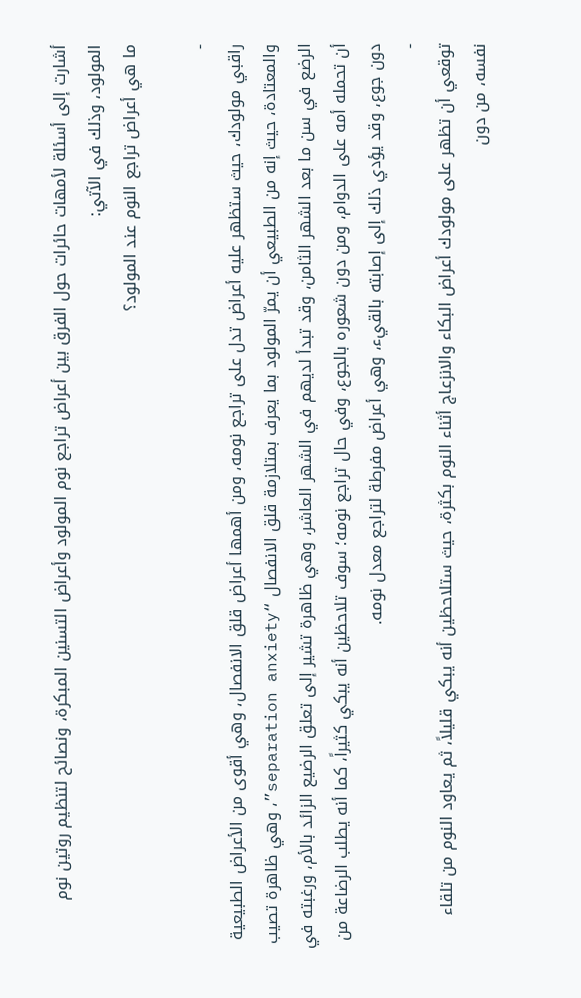أشارت إلى أسئلة لأمهات حائرات حول الفرق بين أعراض تراجع نوم المولود وأعراض التسنين المبكرة، ونصائح لتنظيم روتين نوم المولود، وذلك في الآتي:
ما هي أعراض تراجع النوم عند المولود؟

-
راقبي مولودك، حيث ستظهر عليه أعراض تدل على تراجع نومه، ومن أهمها أعراض قلق الانفصال، وهي أقوى من الأعراض الطبيعية والمعتادة، حيث إنه من الطبيعي أن يمرّ المولود بما يعرف بمتلازمة قلق الانفصال “separation anxiety”، وهي ظاهرة تصيب الرضع في سن ما بعد الشهر الثامن، وقد تبدأ لديهم في الشهر العاشر، وهي ظاهرة تشير إلى تعلق الرضيع الزائد بالأم، ورغبته في أن تحمله أمه على الدوام، ومن دون شعوره بالجوع، وفي حال تراجع نومه؛ سوف تلاحظين أنه يبكي كثيراً، كما أنه يطلب الرضاعة من دون جوع، وقد يؤدي ذلك إلى إصابته بالقيء، وهي أعراض مفرطة لتراجع معدل نومه.
-
توقعي أن تظهر على مولودك أعراض البكاء والانزعاج أثناء النوم بكثرة، حيث ستلاحظين أنه يبكي قليلاً، ثم يعاود النوم من تلقاء نفسه، من دون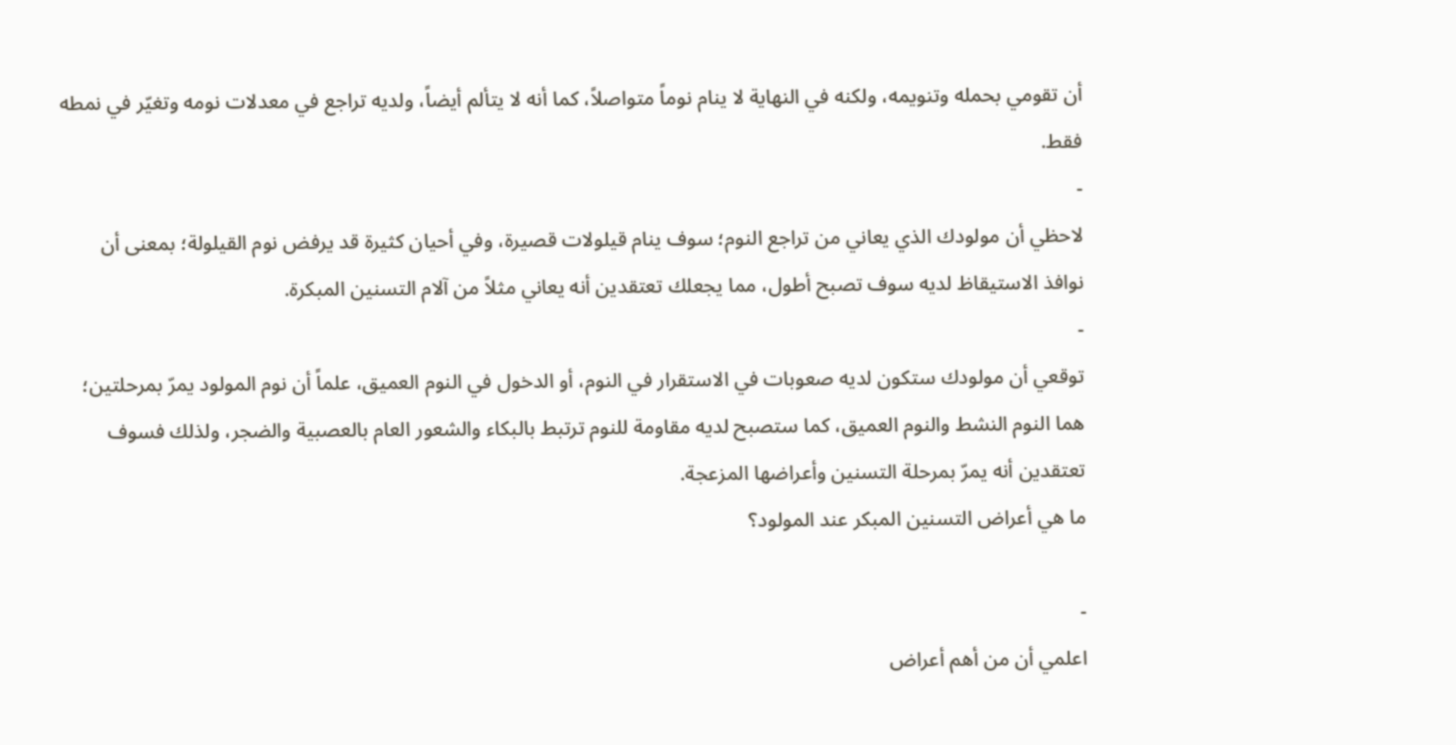أن تقومي بحمله وتنويمه، ولكنه في النهاية لا ينام نوماً متواصلاً، كما أنه لا يتألم أيضاً، ولديه تراجع في معدلات نومه وتغيّر في نمطه فقط.
-
لاحظي أن مولودك الذي يعاني من تراجع النوم؛ سوف ينام قيلولات قصيرة، وفي أحيان كثيرة قد يرفض نوم القيلولة؛ بمعنى أن نوافذ الاستيقاظ لديه سوف تصبح أطول، مما يجعلك تعتقدين أنه يعاني مثلاً من آلام التسنين المبكرة.
-
توقعي أن مولودك ستكون لديه صعوبات في الاستقرار في النوم، أو الدخول في النوم العميق، علماً أن نوم المولود يمرّ بمرحلتين؛ هما النوم النشط والنوم العميق، كما ستصبح لديه مقاومة للنوم ترتبط بالبكاء والشعور العام بالعصبية والضجر، ولذلك فسوف تعتقدين أنه يمرّ بمرحلة التسنين وأعراضها المزعجة.
ما هي أعراض التسنين المبكر عند المولود؟

-
اعلمي أن من أهم أعراض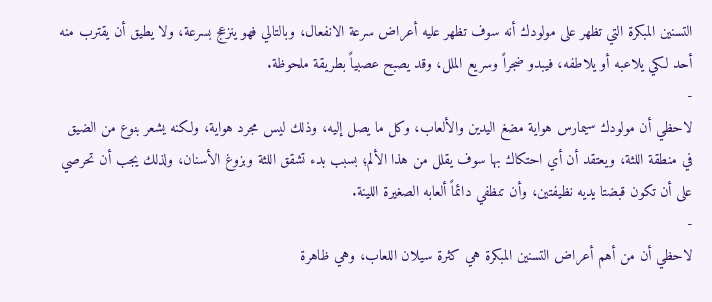التسنين المبكرة التي تظهر على مولودك أنه سوف تظهر عليه أعراض سرعة الانفعال، وبالتالي فهو ينزعج بسرعة، ولا يطيق أن يقترب منه أحد لكي يلاعبه أو يلاطفه، فيبدو ضجراً وسريع الملل، وقد يصبح عصبياً بطريقة ملحوظة.
-
لاحظي أن مولودك سيمارس هواية مضغ اليدين والألعاب، وكل ما يصل إليه، وذلك ليس مجرد هواية، ولكنه يشعر بنوع من الضيق في منطقة اللثة، ويعتقد أن أي احتكاك بها سوف يقلل من هذا الألم؛ بسبب بدء تشقق اللثة وبزوغ الأسنان، ولذلك يجب أن تحرصي على أن تكون قبضتا يديه نظيفتين، وأن تنظفي دائماً ألعابه الصغيرة اللينة.
-
لاحظي أن من أهم أعراض التسنين المبكرة هي كثرة سيلان اللعاب، وهي ظاهرة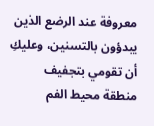معروفة عند الرضع الذين يبدؤون بالتسنين، وعليكِ أن تقومي بتجفيف منطقة محيط الفم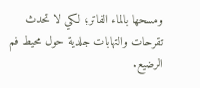ومسحها بالماء الفاتر؛ لكي لا تحدث تقرحات والتهابات جلدية حول محيط فم الرضيع.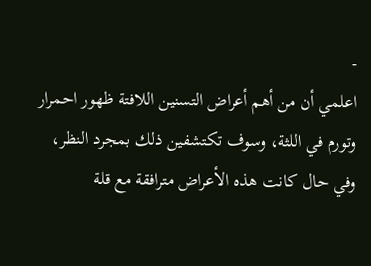-
اعلمي أن من أهم أعراض التسنين اللافتة ظهور احمرار وتورم في اللثة، وسوف تكتشفين ذلك بمجرد النظر، وفي حال كانت هذه الأعراض مترافقة مع قلة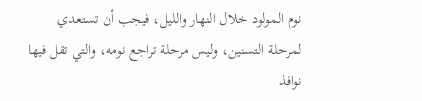نوم المولود خلال النهار والليل، فيجب أن تستعدي لمرحلة التسنين، وليس مرحلة تراجع نومه، والتي تقل فيها نوافذ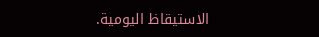الاستيقاظ اليومية.